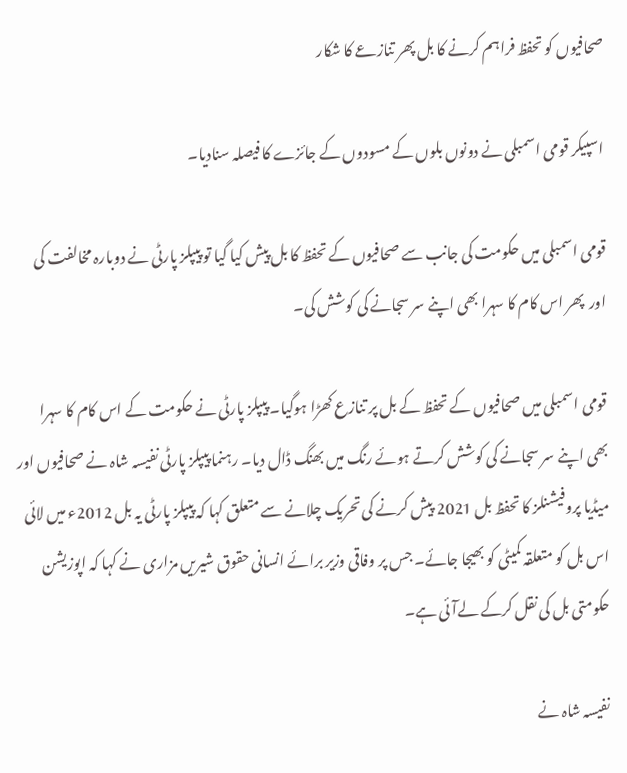صحافیوں کو تحفظ فراہم کرنے کا بل پھر تنازعے کا شکار

اسپیکر قومی اسمبلی نے دونوں بلوں کے مسودوں کے جائزے کا فیصلہ سنادیا۔

قومی اسمبلی میں حکومت کی جانب سے صحافیوں کے تحفظ کا بل پیش کیا گیا تو پیپلز پارٹی نے دوبارہ مخالفت کی اور  پھر اس کام کا سہرا بھی اپنے سر سجانے کی کوشش کی۔

قومی اسمبلی میں صحافیوں کے تحفظ کے بل پر تنازع کھڑا ہوگیا۔ پیپلز پارٹی نے حکومت کے اس کام کا سہرا بھی اپنے سر سجانے کی کوشش کرتے ہوئے رنگ میں بھنگ ڈال دیا۔ رہنما پیپلز پارٹی نفیسہ شاہ نے صحافیوں اور میڈیا پروفیشنلز کا تحفظ بل 2021 پیش کرنے کی تحریک چلانے سے متعلق کہا کہ پیپلز پارٹی یہ بل 2012ء میں لائی اس بل کو متعلقہ کمیٹی کو بھیجا جائے۔ جس پر وفاقی وزیر برائے انسانی حقوق شیریں مزاری نے کہا کہ اپوزیشن حکومتی بل کی نقل کرکے لےآئی ہے۔

نفیسہ شاہ نے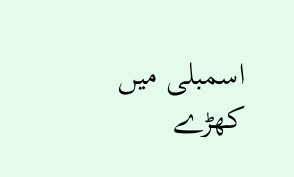اسمبلی میں کھڑے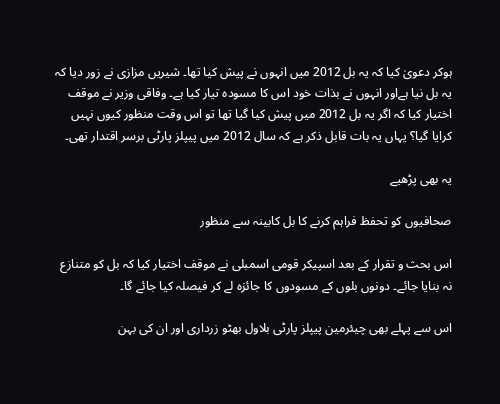ہوکر دعویٰ کیا کہ یہ بل 2012 میں انہوں نے پیش کیا تھا۔ شیریں مزازی نے زور دیا کہ یہ بل نیا ہےاور انہوں نے بذات خود اس کا مسودہ تیار کیا ہے۔ وفاقی وزیر نے موقف اختیار کیا کہ اگر یہ بل 2012 میں پیش کیا گیا تھا تو اس وقت منظور کیوں نہیں کرایا گیا؟ یہاں یہ بات قابل ذکر ہے کہ سال 2012 میں پیپلز پارٹی برسر اقتدار تھی۔

یہ بھی پڑھیے

صحافیوں کو تحفظ فراہم کرنے کا بل کابینہ سے منظور

اس بحث و تقرار کے بعد اسپیکر قومی اسمبلی نے موقف اختیار کیا کہ بل کو متنازع نہ بنایا جائے۔ دونوں بلوں کے مسودوں کا جائزہ لے کر فیصلہ کیا جائے گا۔

اس سے پہلے بھی چیئرمین پیپلز پارٹی بلاول بھٹو زرداری اور ان کی بہن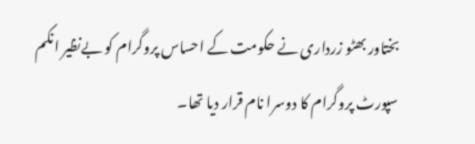بختاور بھٹو زرداری نے حکومت کے احساس پروگرام کو بےنظیر انکم سپورٹ پروگرام کا دوسرا نام قرار دیا تھا۔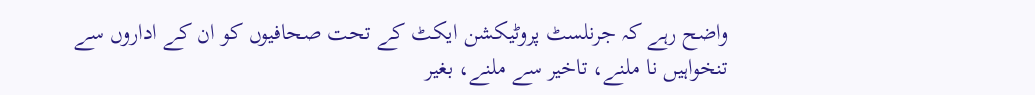واضح رہے کہ جرنلسٹ پروٹیکشن ایکٹ کے تحت صحافیوں کو ان کے اداروں سے تنخواہیں نا ملنے، تاخیر سے ملنے، بغیر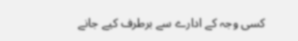کسی وجہ کے ادارے سے برطرف کیے جانے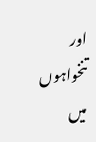اور تنخواہوں میں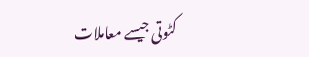کٹوتی جیسے معاملات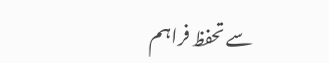سے تحفظ فراہم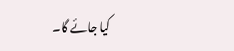کیا جائے گا۔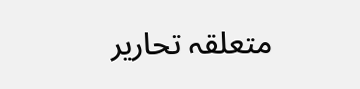متعلقہ تحاریر